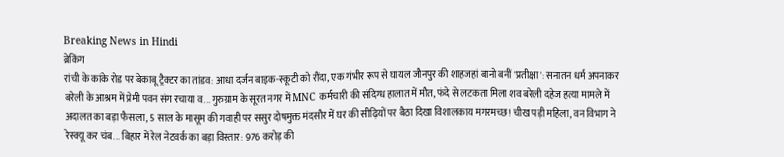Breaking News in Hindi
ब्रेकिंग
रांची के कांके रोड पर बेकाबू ट्रैक्टर का तांडव: आधा दर्जन बाइक-स्कूटी को रौंदा, एक गंभीर रूप से घायल जौनपुर की शाहजहां बानो बनीं 'प्रतीक्षा': सनातन धर्म अपनाकर बरेली के आश्रम में प्रेमी पवन संग रचाया व... गुरुग्राम के सूरत नगर में MNC कर्मचारी की संदिग्ध हालात में मौत, फंदे से लटकता मिला शव बरेली दहेज हत्या मामले में अदालत का बड़ा फैसला, 5 साल के मासूम की गवाही पर ससुर दोषमुक्त मंदसौर में घर की सीढ़ियों पर बैठा दिखा विशालकाय मगरमच्छ! चीख पड़ी महिला, वन विभाग ने रेस्क्यू कर चंब... बिहार में रेल नेटवर्क का बड़ा विस्तार: 976 करोड़ की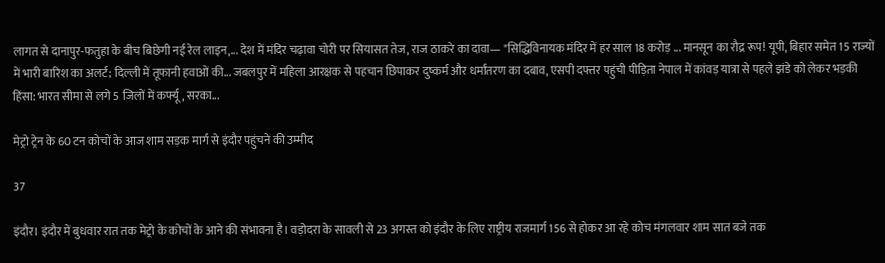लागत से दानापुर-फतुहा के बीच बिछेगी नई रेल लाइन,... देश में मंदिर चढ़ावा चोरी पर सियासत तेज, राज ठाकरे का दावा— "सिद्धिविनायक मंदिर में हर साल 18 करोड़ ... मानसून का रौद्र रूप! यूपी, बिहार समेत 15 राज्यों में भारी बारिश का अलर्ट; दिल्ली में तूफानी हवाओं की... जबलपुर में महिला आरक्षक से पहचान छिपाकर दुष्कर्म और धर्मांतरण का दबाव, एसपी दफ्तर पहुंची पीड़िता नेपाल में कांवड़ यात्रा से पहले झंडे को लेकर भड़की हिंसा: भारत सीमा से लगे 5 जिलों में कर्फ्यू, सरका...

मेट्रो ट्रेन के 60 टन कोचों के आज शाम सड़क मार्ग से इंदौर पहुंचने की उम्मीद

37

इंदौर। इंदौर में बुधवार रात तक मेट्रो के कोचों के आने की संभावना है। वड़ोदरा के सावली से 23 अगस्त को इंदौर के लिए राष्ट्रीय राजमार्ग 156 से होकर आ रहे कोच मंगलवार शाम सात बजे तक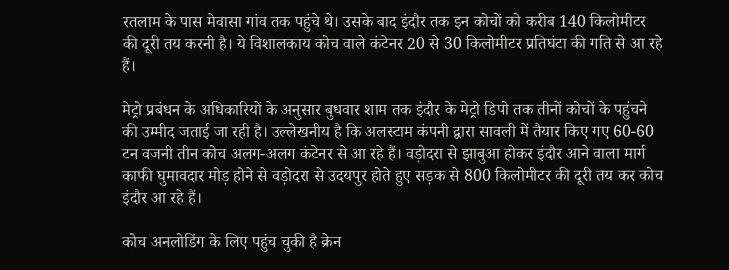रतलाम के पास मेवासा गांव तक पहुंचे थे। उसके बाद इंदौर तक इन कोचों को करीब 140 किलोमीटर की दूरी तय करनी है। ये विशालकाय कोच वाले कंटेनर 20 से 30 किलोमीटर प्रतिघंटा की गति से आ रहे हैं।

मेट्रो प्रबंधन के अधिकारियों के अनुसार बुधवार शाम तक इंदौर के मेट्रो डिपो तक तीनों कोचों के पहुंचने की उम्मीद जताई जा रही है। उल्लेखनीय है कि अलस्टाम कंपनी द्वारा सावली में तैयार किए गए 60-60 टन वजनी तीन कोच अलग-अलग कंटेनर से आ रहे हैं। वड़ोदरा से झाबुआ होकर इंदौर आने वाला मार्ग काफी घुमावदार मोड़ होने से वड़ोदरा से उदयपुर होते हुए सड़क से 800 किलोमीटर की दूरी तय कर कोच इंदौर आ रहे हैं।

कोच अनलोडिंग के लिए पहुंच चुकी है क्रेन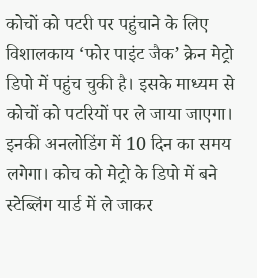कोचों को पटरी पर पहुंचाने के लिए विशालकाय ‘फोर पाइंट जैक’ क्रेन मेट्रो डिपो में पहुंच चुकी है। इसके माध्यम से कोचों को पटरियों पर ले जाया जाएगा। इनकी अनलोडिंग में 10 दिन का समय लगेगा। कोच को मेट्रो के डिपो में बने स्टेब्लिंग यार्ड में ले जाकर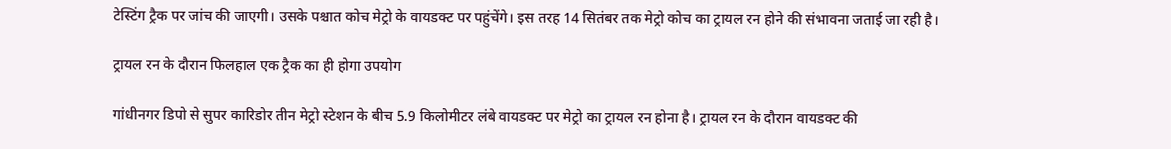टेस्टिंग ट्रैक पर जांच की जाएगी। उसके पश्चात कोच मेट्रो के वायडक्ट पर पहुंचेंगे। इस तरह 14 सितंबर तक मेट्रो कोच का ट्रायल रन होने की संभावना जताई जा रही है।

ट्रायल रन के दौरान फिलहाल एक ट्रैक का ही होगा उपयोग

गांधीनगर डिपो से सुपर कारिडोर तीन मेट्रो स्टेशन के बीच 5.9 किलोमीटर लंबे वायडक्ट पर मेट्रो का ट्रायल रन होना है। ट्रायल रन के दौरान वायडक्ट की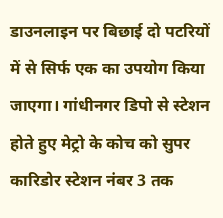डाउनलाइन पर बिछाई दो पटरियों में से सिर्फ एक का उपयोग किया जाएगा। गांधीनगर डिपो से स्टेशन होते हुए मेट्रो के कोच को सुपर कारिडोर स्टेशन नंबर 3 तक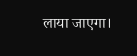लाया जाएगा।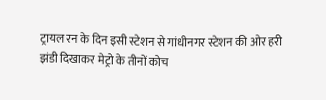ट्रायल रन के दिन इसी स्टेशन से गांधीनगर स्टेशन की ओर हरी झंडी दिखाकर मेट्रो के तीनों कोच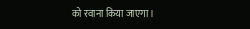को रवाना किया जाएगा।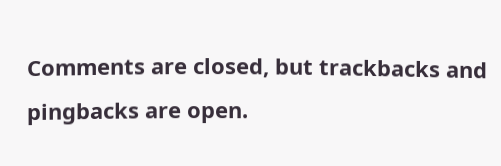Comments are closed, but trackbacks and pingbacks are open.